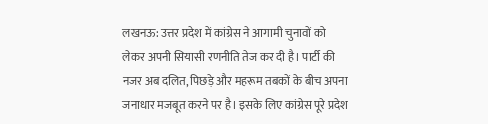लखनऊ: उत्तर प्रदेश में कांग्रेस ने आगामी चुनावों को लेकर अपनी सियासी रणनीति तेज कर दी है। पार्टी की नजर अब दलित, पिछड़े और महरूम तबकों के बीच अपना जनाधार मजबूत करने पर है। इसके लिए कांग्रेस पूरे प्रदेश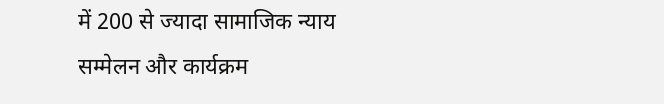में 200 से ज्यादा सामाजिक न्याय सम्मेलन और कार्यक्रम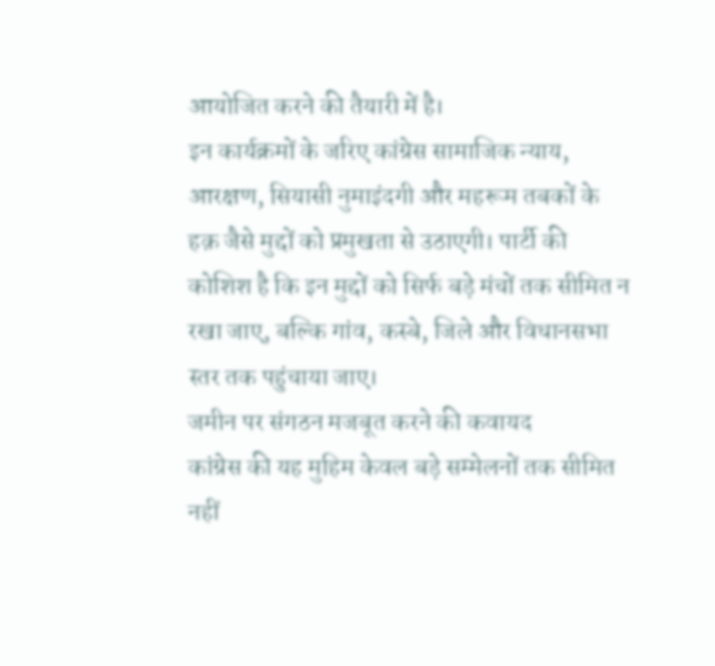आयोजित करने की तैयारी में है।
इन कार्यक्रमों के जरिए कांग्रेस सामाजिक न्याय, आरक्षण, सियासी नुमाइंदगी और महरूम तबकों के हक़ जैसे मुद्दों को प्रमुखता से उठाएगी। पार्टी की कोशिश है कि इन मुद्दों को सिर्फ बड़े मंचों तक सीमित न रखा जाए, बल्कि गांव, कस्बे, जिले और विधानसभा स्तर तक पहुंचाया जाए।
जमीन पर संगठन मजबूत करने की कवायद
कांग्रेस की यह मुहिम केवल बड़े सम्मेलनों तक सीमित नहीं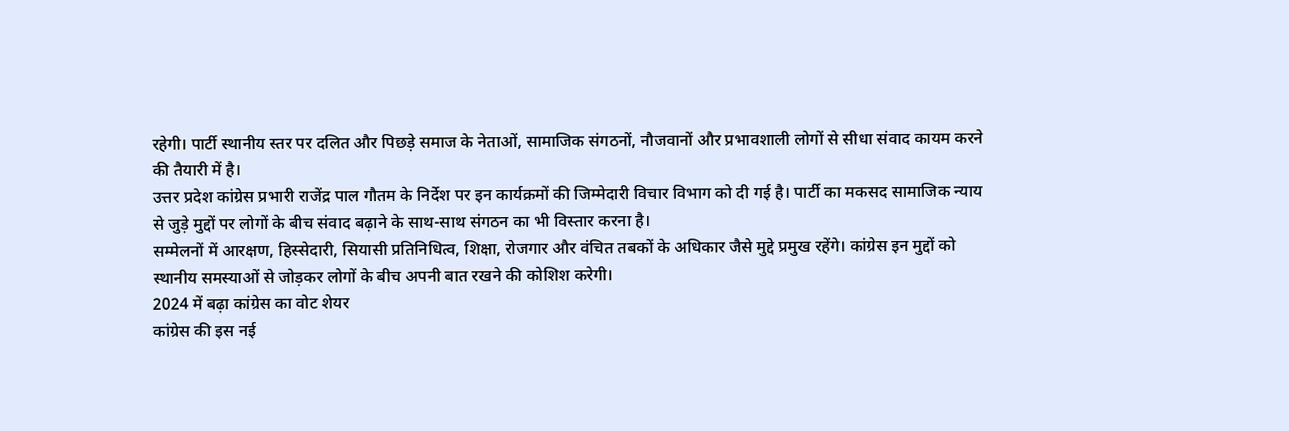रहेगी। पार्टी स्थानीय स्तर पर दलित और पिछड़े समाज के नेताओं, सामाजिक संगठनों, नौजवानों और प्रभावशाली लोगों से सीधा संवाद कायम करने की तैयारी में है।
उत्तर प्रदेश कांग्रेस प्रभारी राजेंद्र पाल गौतम के निर्देश पर इन कार्यक्रमों की जिम्मेदारी विचार विभाग को दी गई है। पार्टी का मकसद सामाजिक न्याय से जुड़े मुद्दों पर लोगों के बीच संवाद बढ़ाने के साथ-साथ संगठन का भी विस्तार करना है।
सम्मेलनों में आरक्षण, हिस्सेदारी, सियासी प्रतिनिधित्व, शिक्षा, रोजगार और वंचित तबकों के अधिकार जैसे मुद्दे प्रमुख रहेंगे। कांग्रेस इन मुद्दों को स्थानीय समस्याओं से जोड़कर लोगों के बीच अपनी बात रखने की कोशिश करेगी।
2024 में बढ़ा कांग्रेस का वोट शेयर
कांग्रेस की इस नई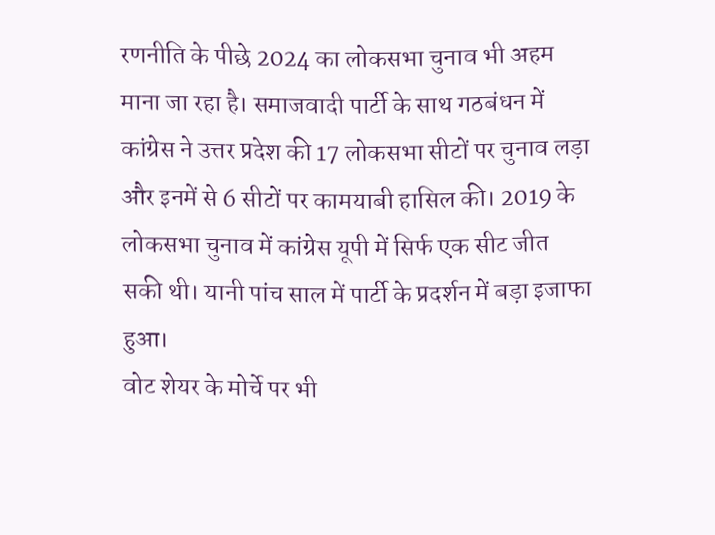रणनीति के पीछे 2024 का लोकसभा चुनाव भी अहम माना जा रहा है। समाजवादी पार्टी के साथ गठबंधन में कांग्रेस ने उत्तर प्रदेश की 17 लोकसभा सीटों पर चुनाव लड़ा और इनमें से 6 सीटों पर कामयाबी हासिल की। 2019 के लोकसभा चुनाव में कांग्रेस यूपी में सिर्फ एक सीट जीत सकी थी। यानी पांच साल में पार्टी के प्रदर्शन में बड़ा इजाफा हुआ।
वोट शेयर के मोर्चे पर भी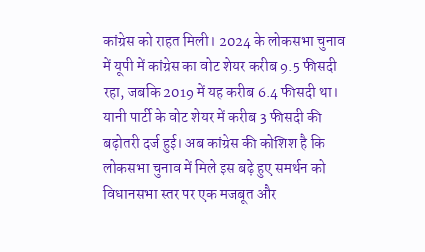कांग्रेस को राहत मिली। 2024 के लोकसभा चुनाव में यूपी में कांग्रेस का वोट शेयर करीब 9.5 फीसदी रहा, जबकि 2019 में यह करीब 6.4 फीसदी था। यानी पार्टी के वोट शेयर में करीब 3 फीसदी की बढ़ोतरी दर्ज हुई। अब कांग्रेस की कोशिश है कि लोकसभा चुनाव में मिले इस बढ़े हुए समर्थन को विधानसभा स्तर पर एक मजबूत और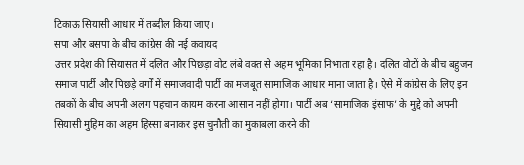टिकाऊ सियासी आधार में तब्दील किया जाए।
सपा और बसपा के बीच कांग्रेस की नई कवायद
उत्तर प्रदेश की सियासत में दलित और पिछड़ा वोट लंबे वक्त से अहम भूमिका निभाता रहा है। दलित वोटों के बीच बहुजन समाज पार्टी और पिछड़े वर्गों में समाजवादी पार्टी का मजबूत सामाजिक आधार माना जाता है। ऐसे में कांग्रेस के लिए इन तबकों के बीच अपनी अलग पहचान कायम करना आसान नहीं होगा। पार्टी अब ‘सामाजिक इंसाफ’ के मुद्दे को अपनी सियासी मुहिम का अहम हिस्सा बनाकर इस चुनौती का मुकाबला करने की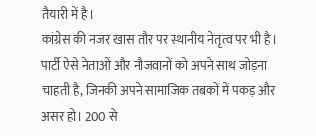तैयारी में है।
कांग्रेस की नजर खास तौर पर स्थानीय नेतृत्व पर भी है। पार्टी ऐसे नेताओं और नौजवानों को अपने साथ जोड़ना चाहती है, जिनकी अपने सामाजिक तबकों में पकड़ और असर हो। 200 से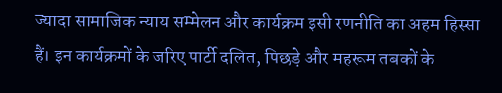ज्यादा सामाजिक न्याय सम्मेलन और कार्यक्रम इसी रणनीति का अहम हिस्सा हैं। इन कार्यक्रमों के जरिए पार्टी दलित, पिछड़े और महरूम तबकों के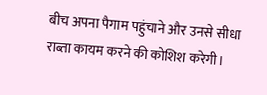बीच अपना पैगाम पहुंचाने और उनसे सीधा राब्ता कायम करने की कोशिश करेगी।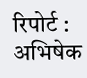रिपोर्ट : अभिषेक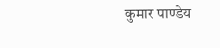कुमार पाण्डेय